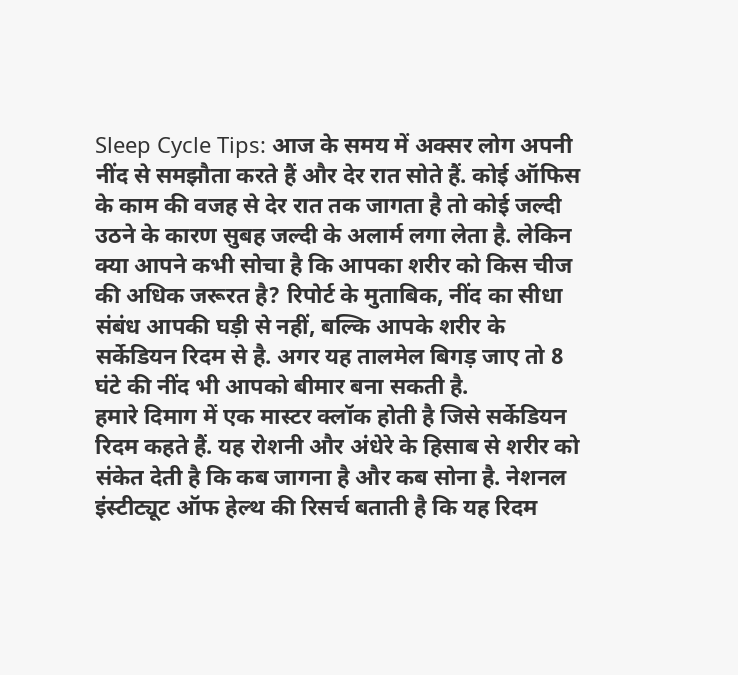Sleep Cycle Tips: आज के समय में अक्सर लोग अपनी नींद से समझौता करते हैं और देर रात सोते हैं. कोई ऑफिस के काम की वजह से देर रात तक जागता है तो कोई जल्दी उठने के कारण सुबह जल्दी के अलार्म लगा लेता है. लेकिन क्या आपने कभी सोचा है कि आपका शरीर को किस चीज की अधिक जरूरत है? रिपोर्ट के मुताबिक, नींद का सीधा संबंध आपकी घड़ी से नहीं, बल्कि आपके शरीर के सर्केडियन रिदम से है. अगर यह तालमेल बिगड़ जाए तो 8 घंटे की नींद भी आपको बीमार बना सकती है.
हमारे दिमाग में एक मास्टर क्लॉक होती है जिसे सर्केडियन रिदम कहते हैं. यह रोशनी और अंधेरे के हिसाब से शरीर को संकेत देती है कि कब जागना है और कब सोना है. नेशनल इंस्टीट्यूट ऑफ हेल्थ की रिसर्च बताती है कि यह रिदम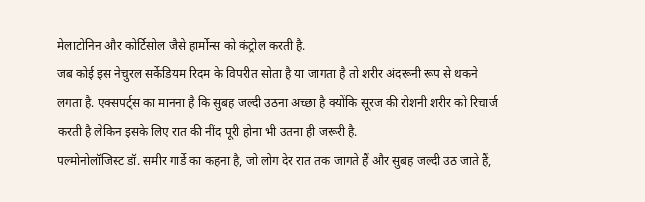मेलाटोनिन और कोर्टिसोल जैसे हार्मोन्स को कंट्रोल करती है.
जब कोई इस नेचुरल सर्केडियम रिदम के विपरीत सोता है या जागता है तो शरीर अंदरूनी रूप से थकने लगता है. एक्सपर्ट्स का मानना है कि सुबह जल्दी उठना अच्छा है क्योंकि सूरज की रोशनी शरीर को रिचार्ज करती है लेकिन इसके लिए रात की नींद पूरी होना भी उतना ही जरूरी है.
पल्मोनोलॉजिस्ट डॉ. समीर गार्डे का कहना है, जो लोग देर रात तक जागते हैं और सुबह जल्दी उठ जाते हैं,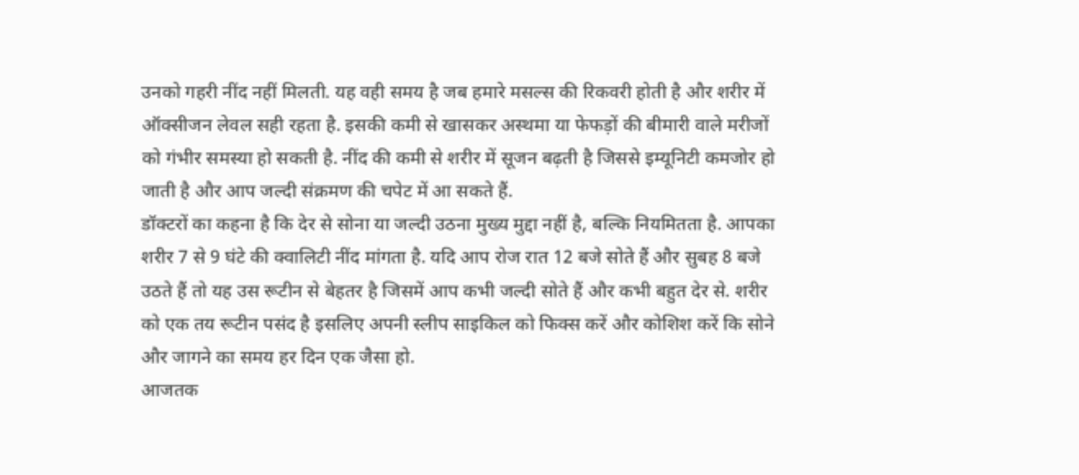उनको गहरी नींद नहीं मिलती. यह वही समय है जब हमारे मसल्स की रिकवरी होती है और शरीर में ऑक्सीजन लेवल सही रहता है. इसकी कमी से खासकर अस्थमा या फेफड़ों की बीमारी वाले मरीजों को गंभीर समस्या हो सकती है. नींद की कमी से शरीर में सूजन बढ़ती है जिससे इम्यूनिटी कमजोर हो जाती है और आप जल्दी संक्रमण की चपेट में आ सकते हैं.
डॉक्टरों का कहना है कि देर से सोना या जल्दी उठना मुख्य मुद्दा नहीं है, बल्कि नियमितता है. आपका शरीर 7 से 9 घंटे की क्वालिटी नींद मांगता है. यदि आप रोज रात 12 बजे सोते हैं और सुबह 8 बजे उठते हैं तो यह उस रूटीन से बेहतर है जिसमें आप कभी जल्दी सोते हैं और कभी बहुत देर से. शरीर को एक तय रूटीन पसंद है इसलिए अपनी स्लीप साइकिल को फिक्स करें और कोशिश करें कि सोने और जागने का समय हर दिन एक जैसा हो.
आजतक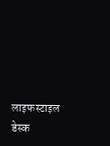लाइफस्टाइल डेस्क